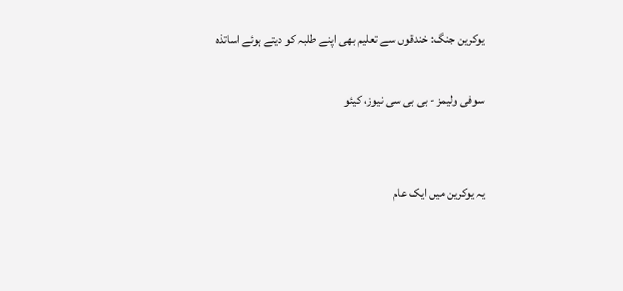یوکرین جنگ: خندقوں سے تعلیم بھی اپنے طلبہ کو دیتے ہوئے اساتذہ

سوفی ولیمز - بی بی سی نیوز، کیئو


یہ یوکرین میں ایک عام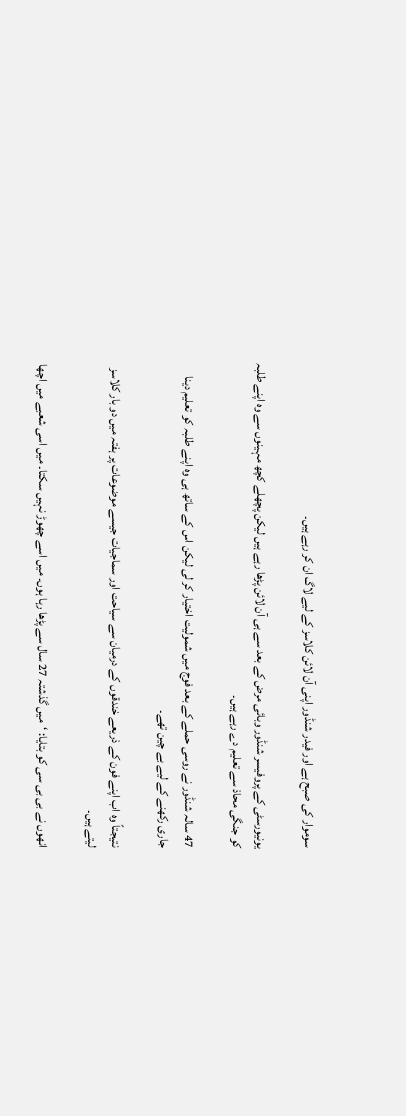سوموار کی صبح ہے اور فیدر شنڈور اپنی آن لائن کلاسز کے لیے لاگ ان کر رہے ہیں۔

یونیورسٹی کے پروفیسر شنڈور وبائی مرض کے بعد سے ہی آن لائن پڑھا رہے ہیں لیکن پچھلے کچھ مہینوں سے وہ اپنے طلبہ کو جنگی محاذ سے تعلیم دے رہے ہیں۔

47 سالہ شنڈور نے روسی حملے کے بعد فوج میں شمولیت اختیار کر لی لیکن اس کے ساتھ ہی وہ اپنے طلبہ کو تعلیم دینا جاری رکھنے کے لیے بے چین تھے۔

نتیجتاً وہ اب اپنے فون کے ذریعے خندقوں کے درمیان سے سیاحت اور سماجیات جیسے موضوعات پر ہفتہ میں دو بار کلاسز لیتے ہیں۔

انھوں نے بی بی سی کو بتایا: ‘میں گذشتہ 27 سال سے پڑھا رہا ہوں۔ میں اسے چھوڑ نہیں سکتا۔ میں اسی شعبے میں اچھا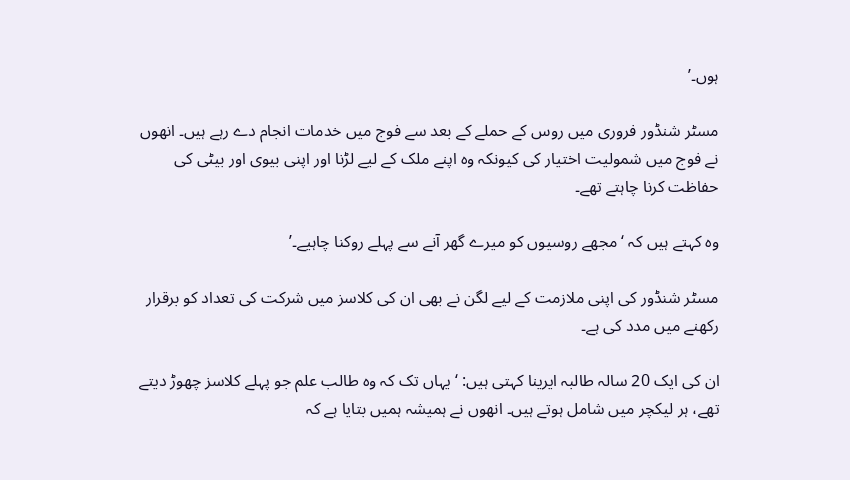ہوں۔’

مسٹر شنڈور فروری میں روس کے حملے کے بعد سے فوج میں خدمات انجام دے رہے ہیں۔ انھوں نے فوج میں شمولیت اختیار کی کیونکہ وہ اپنے ملک کے لیے لڑنا اور اپنی بیوی اور بیٹی کی حفاظت کرنا چاہتے تھے۔

وہ کہتے ہیں کہ ‘مجھے روسیوں کو میرے گھر آنے سے پہلے روکنا چاہیے۔’

مسٹر شنڈور کی اپنی ملازمت کے لیے لگن نے بھی ان کی کلاسز میں شرکت کی تعداد کو برقرار رکھنے میں مدد کی ہے۔

ان کی ایک 20 سالہ طالبہ ایرینا کہتی ہیں: ‘یہاں تک کہ وہ طالب علم جو پہلے کلاسز چھوڑ دیتے تھے، ہر لیکچر میں شامل ہوتے ہیں۔ انھوں نے ہمیشہ ہمیں بتایا ہے کہ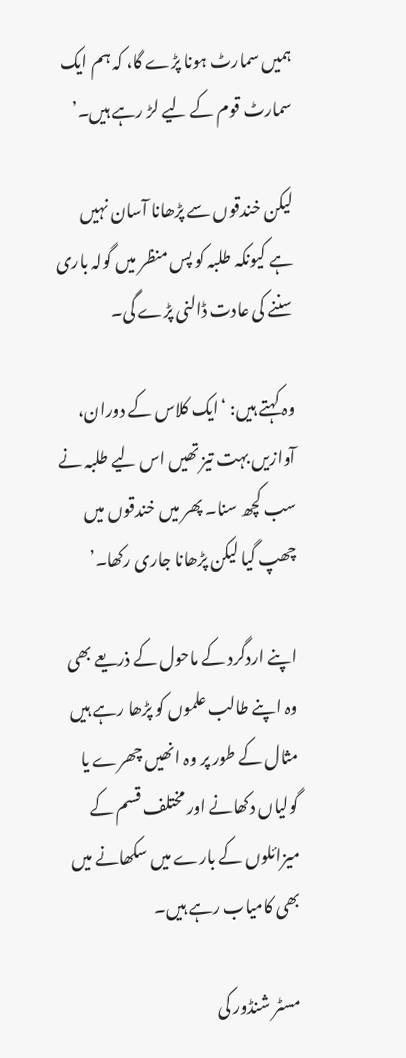ہمیں سمارٹ ہونا پڑے گا، کہ ہم ایک سمارٹ قوم کے لیے لڑ رہے ہیں۔’

لیکن خندقوں سے پڑھانا آسان نہیں ہے کیونکہ طلبہ کو پس منظر میں گولہ باری سننے کی عادت ڈالنی پڑے گی۔

وہ کہتے ہیں: ‘ایک کلاس کے دوران، آوازیں بہت تیز تھیں اس لیے طلبہ نے سب کچھ سنا۔ پھر میں خندقوں میں چھپ گیا لیکن پڑھانا جاری رکھا۔’

اپنے اردگرد کے ماحول کے ذریعے بھی وہ اپنے طالب علموں کو پڑھا رہے ہیں مثال کے طور پر وہ انھیں چھرے یا گولیاں دکھانے اور مختلف قسم کے میزائلوں کے بارے میں سکھانے میں بھی کامیاب رہے ہیں۔

مسٹر شنڈور کی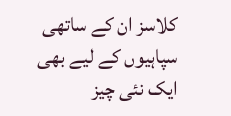کلاسز ان کے ساتھی سپاہیوں کے لیے بھی ایک نئی چیز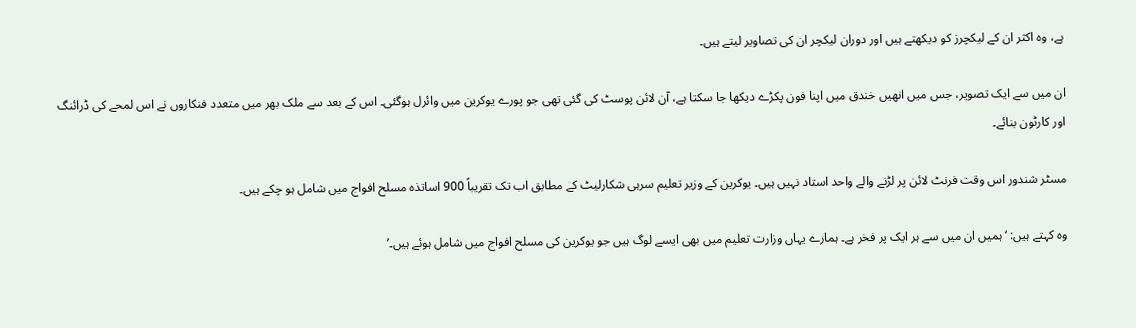ہے، وہ اکثر ان کے لیکچرز کو دیکھتے ہیں اور دوران لیکچر ان کی تصاویر لیتے ہیں۔

ان میں سے ایک تصویر، جس میں انھیں خندق میں اپنا فون پکڑے دیکھا جا سکتا ہے، آن لائن پوسٹ کی گئی تھی جو پورے یوکرین میں وائرل ہوگئی۔ اس کے بعد سے ملک بھر میں متعدد فنکاروں نے اس لمحے کی ڈرائنگ اور کارٹون بنائے۔

مسٹر شندور اس وقت فرنٹ لائن پر لڑنے والے واحد استاد نہیں ہیں۔ یوکرین کے وزیر تعلیم سرہی شکارلیٹ کے مطابق اب تک تقریباً 900 اساتذہ مسلح افواج میں شامل ہو چکے ہیں۔

وہ کہتے ہیں: ‘ہمیں ان میں سے ہر ایک پر فخر ہے۔ ہمارے یہاں وزارت تعلیم میں بھی ایسے لوگ ہیں جو یوکرین کی مسلح افواج میں شامل ہوئے ہیں۔’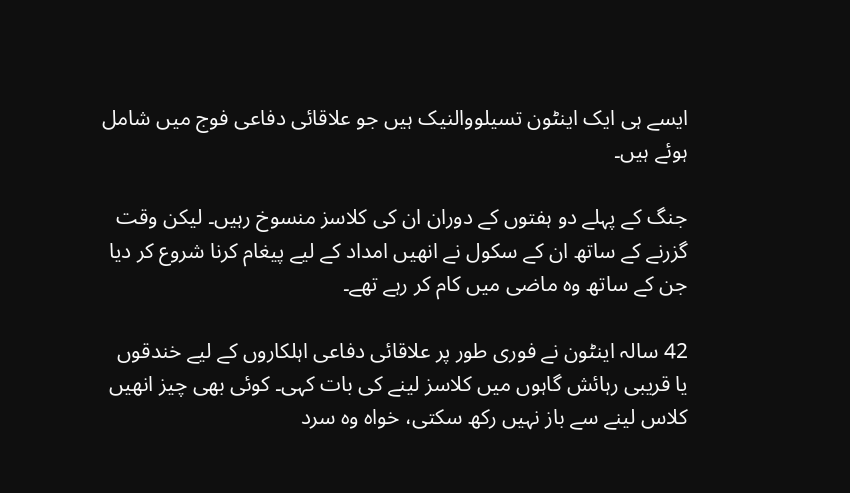ایسے ہی ایک اینٹون تسیلووالنیک ہیں جو علاقائی دفاعی فوج میں شامل ہوئے ہیں۔

جنگ کے پہلے دو ہفتوں کے دوران ان کی کلاسز منسوخ رہیں۔ لیکن وقت گزرنے کے ساتھ ان کے سکول نے انھیں امداد کے لیے پیغام کرنا شروع کر دیا جن کے ساتھ وہ ماضی میں کام کر رہے تھے۔

42 سالہ اینٹون نے فوری طور پر علاقائی دفاعی اہلکاروں کے لیے خندقوں یا قریبی رہائش گاہوں میں کلاسز لینے کی بات کہی۔ کوئی بھی چیز انھیں کلاس لینے سے باز نہیں رکھ سکتی، خواہ وہ سرد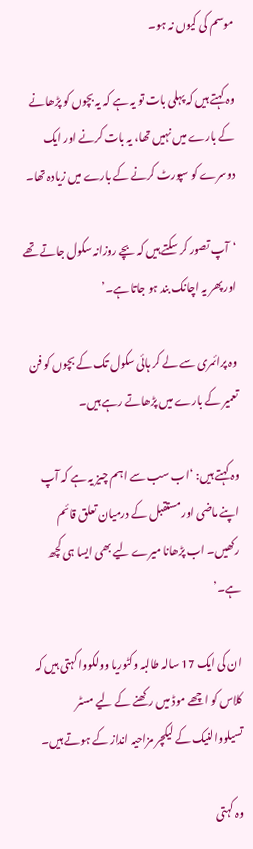موسم کی کیوں نہ ہو۔

وہ کہتے ہیں کہ پہلی بات تو یہ ہے کہ یہ بچوں کو پڑھانے کے بارے میں نہیں تھا، یہ بات کرنے اور ایک دوسرے کو سپورٹ کرنے کے بارے میں زیادہ تھا۔

‘آپ تصور کر سکتے ہیں کہ بچے روزانہ سکول جاتے تھے اور پھر یہ اچانک بند ہو جاتا ہے۔’

وہ پرائمری سے لے کر ہائی سکول تک کے بچوں کو فن تعمیر کے بارے میں پڑھاتے رہے ہیں۔

وہ کہتے ہیں: ‘اب سب سے اہم چیز یہ ہے کہ آپ اپنے ماضی اور مستقبل کے درمیان تعلق قائم رکھیں۔ اب پڑھانا میرے لیے بھی ایسا ہی کچھ ہے۔’

ان کی ایک 17 سالہ طالبہ وکٹوریا وولکووا کہتی ہیں کہ کلاس کو اچھے موڈ میں رکھنے کے لیے مسٹر تسیلووالنیک کے لیکچر مزاحیہ انداز کے ہوتے ہیں۔

وہ کہتی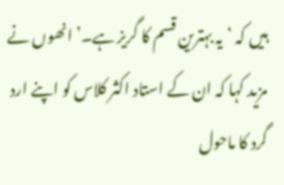ہیں کہ ‘یہ بہترین قسم کا گریز ہے۔’ انھوں نے مزید کہا کہ ان کے استاد اکثر کلاس کو اپنے ارد گرد کا ماحول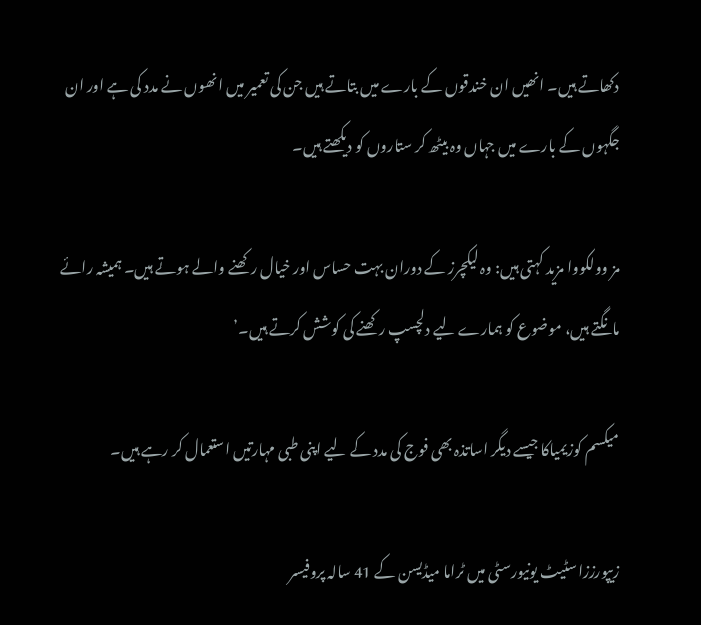دکھاتے ہیں۔ انھیں ان خندقوں کے بارے میں بتاتے ہیں جن کی تعمیر میں انھوں نے مدد کی ہے اور ان جگہوں کے بارے میں جہاں وہ بیٹھ کر ستاروں کو دیکھتے ہیں۔

مز وولکووا مزید کہتی ہیں: وہ لیکچرز کے دوران بہت حساس اور خیال رکھنے والے ہوتے ہیں۔ ہمیشہ رائے مانگتے ہیں، موضوع کو ہمارے لیے دلچسپ رکھنے کی کوشش کرتے ہیں۔’

میکسم کوزیمیاکا جیسے دیگر اساتذہ بھی فوج کی مدد کے لیے اپنی طبی مہارتیں استعمال کر رہے ہیں۔

زیپورززا سٹیٹ یونیورسٹی میں ٹراما میڈیسن کے 41 سالہ پروفیسر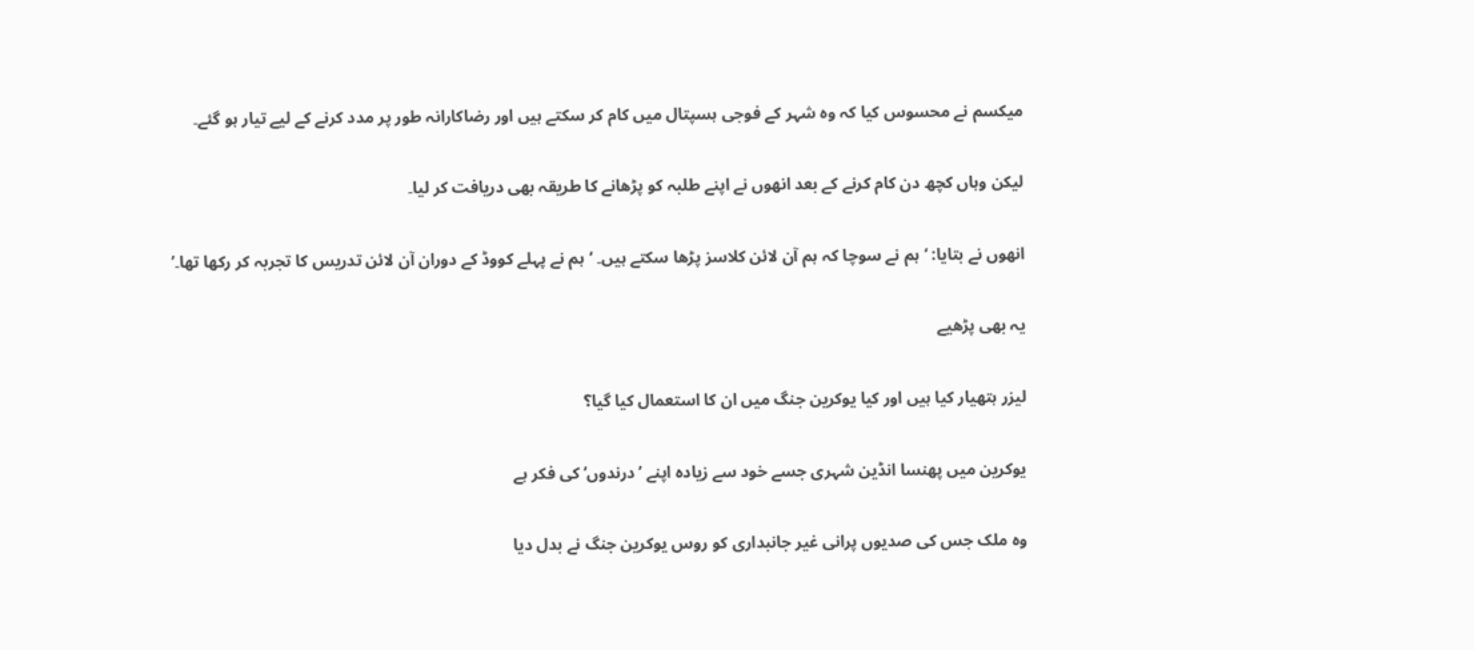میکسم نے محسوس کیا کہ وہ شہر کے فوجی ہسپتال میں کام کر سکتے ہیں اور رضاکارانہ طور پر مدد کرنے کے لیے تیار ہو گئے۔

لیکن وہاں کچھ دن کام کرنے کے بعد انھوں نے اپنے طلبہ کو پڑھانے کا طریقہ بھی دریافت کر لیا۔

انھوں نے بتایا: ‘ہم نے سوچا کہ ہم آن لائن کلاسز پڑھا سکتے ہیں۔ ‘ہم نے پہلے کووڈ کے دوران آن لائن تدریس کا تجربہ کر رکھا تھا۔’

یہ بھی پڑھیے

لیزر ہتھیار کیا ہیں اور کیا یوکرین جنگ میں ان کا استعمال کیا گیا؟

یوکرین میں پھنسا انڈین شہری جسے خود سے زیادہ اپنے ’درندوں‘ کی فکر ہے

وہ ملک جس کی صدیوں پرانی غیر جانبداری کو روس یوکرین جنگ نے بدل دیا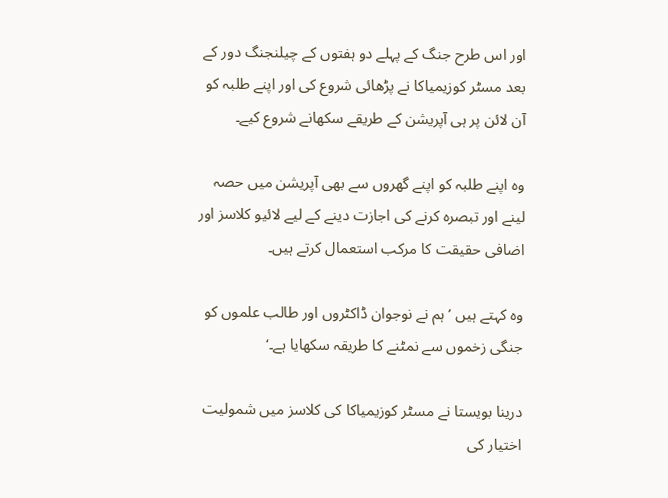اور اس طرح جنگ کے پہلے دو ہفتوں کے چیلنجنگ دور کے بعد مسٹر کوزیمیاکا نے پڑھائی شروع کی اور اپنے طلبہ کو آن لائن پر ہی آپریشن کے طریقے سکھانے شروع کیے۔

وہ اپنے طلبہ کو اپنے گھروں سے بھی آپریشن میں حصہ لینے اور تبصرہ کرنے کی اجازت دینے کے لیے لائیو کلاسز اور اضافی حقیقت کا مرکب استعمال کرتے ہیں۔

وہ کہتے ہیں ’ہم نے نوجوان ڈاکٹروں اور طالب علموں کو جنگی زخموں سے نمٹنے کا طریقہ سکھایا ہے۔‘

درینا بویستا نے مسٹر کوزیمیاکا کی کلاسز میں شمولیت اختیار کی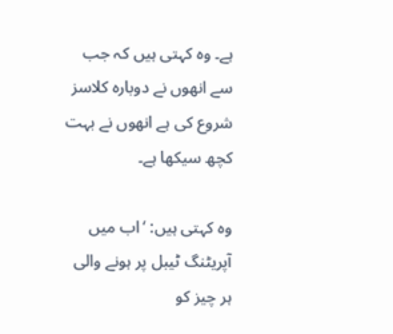ہے۔ وہ کہتی ہیں کہ جب سے انھوں نے دوبارہ کلاسز شروع کی ہے انھوں نے بہت کچھ سیکھا ہے۔

وہ کہتی ہیں: ‘اب میں آپریٹنگ ٹیبل پر ہونے والی ہر چیز کو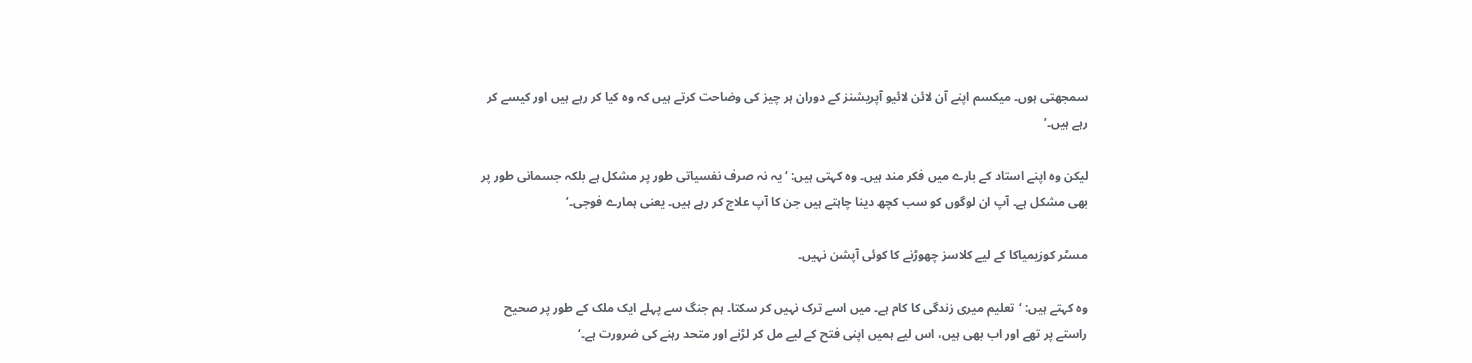سمجھتی ہوں۔ میکسم اپنے آن لائن لائیو آپریشنز کے دوران ہر چیز کی وضاحت کرتے ہیں کہ وہ کیا کر رہے ہیں اور کیسے کر رہے ہیں۔’

لیکن وہ اپنے استاد کے بارے میں فکر مند ہیں۔ وہ کہتی ہیں: ‘یہ نہ صرف نفسیاتی طور پر مشکل ہے بلکہ جسمانی طور پر بھی مشکل ہے۔ آپ ان لوگوں کو سب کچھ دینا چاہتے ہیں جن کا آپ علاج کر رہے ہیں۔ یعنی ہمارے فوجی۔’

مسٹر کوزیمیاکا کے لیے کلاسز چھوڑنے کا کوئی آپشن نہیں۔

وہ کہتے ہیں: ‘تعلیم میری زندگی کا کام ہے۔ میں اسے ترک نہیں کر سکتا۔ ہم جنگ سے پہلے ایک ملک کے طور پر صحیح راستے پر تھے اور اب بھی ہیں، اس لیے ہمیں اپنی فتح کے لیے مل کر لڑنے اور متحد رہنے کی ضرورت ہے۔‘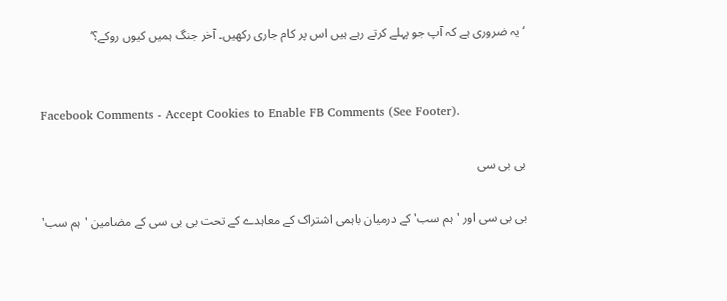‘یہ ضروری ہے کہ آپ جو پہلے کرتے رہے ہیں اس پر کام جاری رکھیں۔ آخر جنگ ہمیں کیوں روکے؟’


Facebook Comments - Accept Cookies to Enable FB Comments (See Footer).

بی بی سی

بی بی سی اور 'ہم سب' کے درمیان باہمی اشتراک کے معاہدے کے تحت بی بی سی کے مضامین 'ہم سب'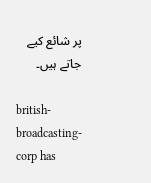پر شائع کیے جاتے ہیں۔

british-broadcasting-corp has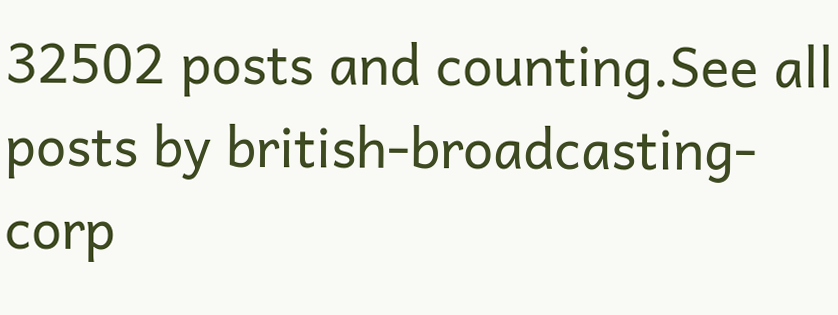32502 posts and counting.See all posts by british-broadcasting-corp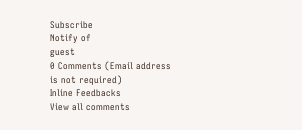Subscribe
Notify of
guest
0 Comments (Email address is not required)
Inline Feedbacks
View all comments